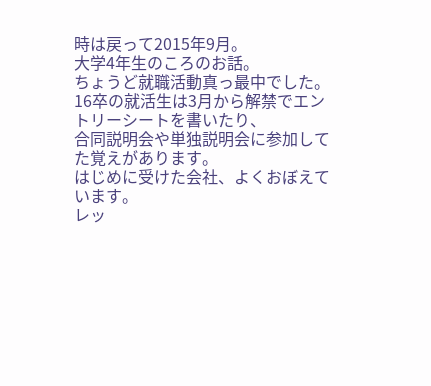時は戻って2015年9月。
大学4年生のころのお話。
ちょうど就職活動真っ最中でした。
16卒の就活生は3月から解禁でエントリーシートを書いたり、
合同説明会や単独説明会に参加してた覚えがあります。
はじめに受けた会社、よくおぼえています。
レッ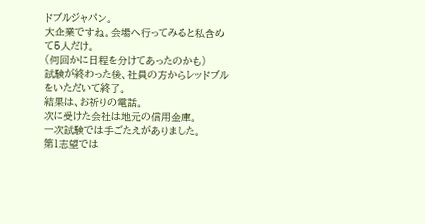ドブルジャパン。
大企業ですね。会場へ行ってみると私含めて5人だけ。
(何回かに日程を分けてあったのかも)
試験が終わった後、社員の方からレッドブルをいただいて終了。
結果は、お祈りの電話。
次に受けた会社は地元の信用金庫。
一次試験では手ごたえがありました。
第1志望では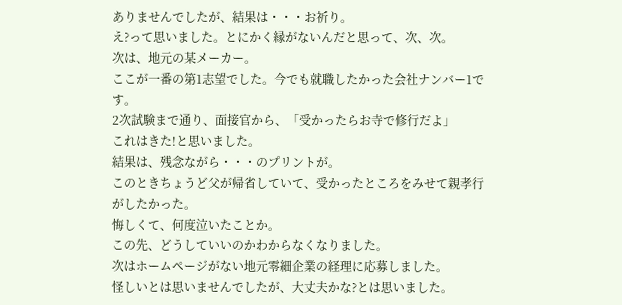ありませんでしたが、結果は・・・お祈り。
え?って思いました。とにかく縁がないんだと思って、次、次。
次は、地元の某メーカー。
ここが一番の第1志望でした。今でも就職したかった会社ナンバー1です。
2次試験まで通り、面接官から、「受かったらお寺で修行だよ」
これはきた!と思いました。
結果は、残念ながら・・・のプリントが。
このときちょうど父が帰省していて、受かったところをみせて親孝行がしたかった。
悔しくて、何度泣いたことか。
この先、どうしていいのかわからなくなりました。
次はホームページがない地元零細企業の経理に応募しました。
怪しいとは思いませんでしたが、大丈夫かな?とは思いました。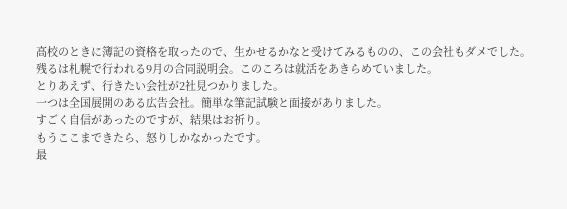高校のときに簿記の資格を取ったので、生かせるかなと受けてみるものの、この会社もダメでした。
残るは札幌で行われる9月の合同説明会。このころは就活をあきらめていました。
とりあえず、行きたい会社が2社見つかりました。
一つは全国展開のある広告会社。簡単な筆記試験と面接がありました。
すごく自信があったのですが、結果はお祈り。
もうここまできたら、怒りしかなかったです。
最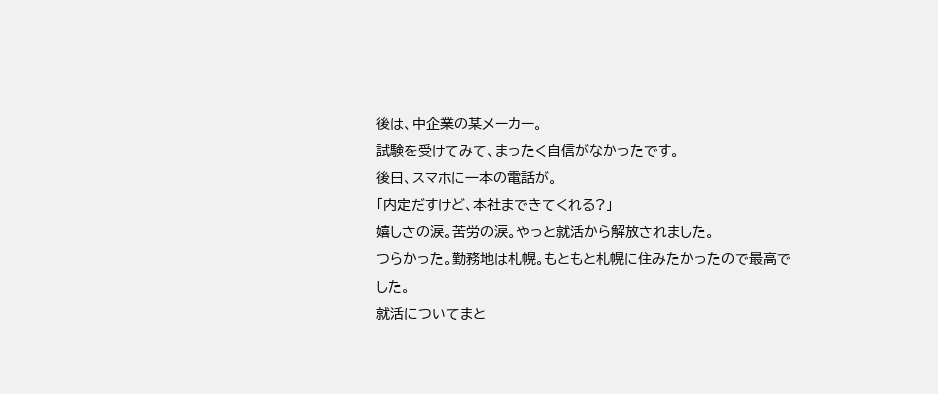後は、中企業の某メーカー。
試験を受けてみて、まったく自信がなかったです。
後日、スマホに一本の電話が。
「内定だすけど、本社まできてくれる?」
嬉しさの涙。苦労の涙。やっと就活から解放されました。
つらかった。勤務地は札幌。もともと札幌に住みたかったので最高でした。
就活についてまと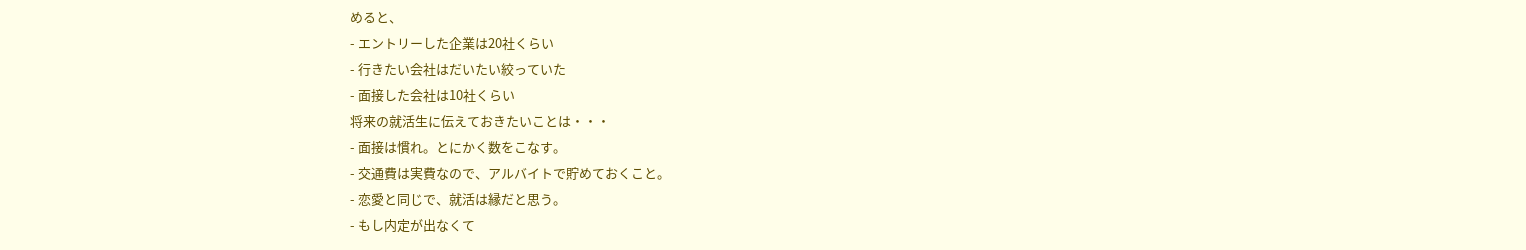めると、
- エントリーした企業は20社くらい
- 行きたい会社はだいたい絞っていた
- 面接した会社は10社くらい
将来の就活生に伝えておきたいことは・・・
- 面接は慣れ。とにかく数をこなす。
- 交通費は実費なので、アルバイトで貯めておくこと。
- 恋愛と同じで、就活は縁だと思う。
- もし内定が出なくて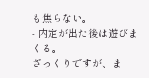も焦らない。
- 内定が出た後は遊びまくる。
ざっくりですが、ま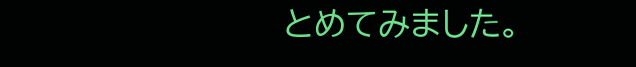とめてみました。